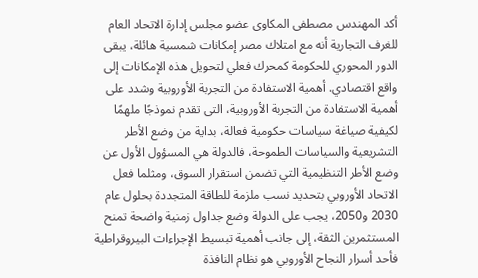أكد المهندس مصطفى المكاوى عضو مجلس إدارة الاتحاد العام للغرف التجارية أنه مع امتلاك مصر إمكانات شمسية هائلة، يبقى الدور المحوري للحكومة كمحرك فعلي لتحويل هذه الإمكانات إلى واقع اقتصادي. أهمية الاستفادة من التجربة الأوروبية وشدد على أهمية الاستفادة من التجربة الأوروبية، التى تقدم نموذجًا ملهمًا لكيفية صياغة سياسات حكومية فعالة، بداية من وضع الأطر التشريعية والسياسات الطموحة، فالدولة هي المسؤول الأول عن وضع الأطر التنظيمية التي تضمن استقرار السوق، ومثلما فعل الاتحاد الأوروبي بتحديد نسب ملزمة للطاقة المتجددة بحلول عام 2030 و2050، يجب على الدولة وضع جداول زمنية واضحة تمنح المستثمرين الثقة، إلى جانب أهمية تبسيط الإجراءات البيروقراطية فأحد أسرار النجاح الأوروبي هو نظام النافذة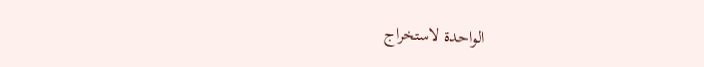الواحدة لاستخراج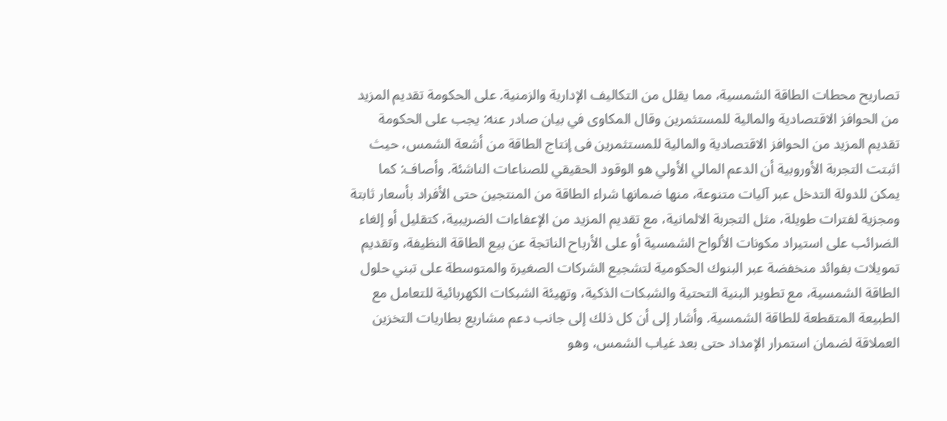تصاريح محطات الطاقة الشمسية، مما يقلل من التكاليف الإدارية والزمنية. على الحكومة تقديم المزيد من الحوافز الاقتصادية والمالية للمستثمرين وقال المكاوى في بيان صادر عنه: يجب على الحكومة تقديم المزيد من الحوافز الاقتصادية والمالية للمستثمرين فى إنتاج الطاقة من أشعة الشمس، حيث اثبتت التجربة الأوروبية أن الدعم المالي الأولي هو الوقود الحقيقي للصناعات الناشئة. وأصاف: كما يمكن للدولة التدخل عبر آليات متنوعة، منها ضمانها شراء الطاقة من المنتجين حتى الأفراد بأسعار ثابتة ومجزية لفترات طويلة، مثل التجربة الالمانية، مع تقديم المزيد من الإعفاءات الضريبية، كتقليل أو إلغاء الضرائب على استيراد مكونات الألواح الشمسية أو على الأرباح الناتجة عن بيع الطاقة النظيفة، وتقديم تمويلات بفوائد منخفضة عبر البنوك الحكومية لتشجيع الشركات الصغيرة والمتوسطة على تبني حلول الطاقة الشمسية، مع تطوير البنية التحتية والشبكات الذكية، وتهيئة الشبكات الكهربائية للتعامل مع الطبيعة المتقطعة للطاقة الشمسية. وأشار إلى أن كل ذلك إلى جانب دعم مشاريع بطاريات التخزين العملاقة لضمان استمرار الإمداد حتى بعد غياب الشمس، وهو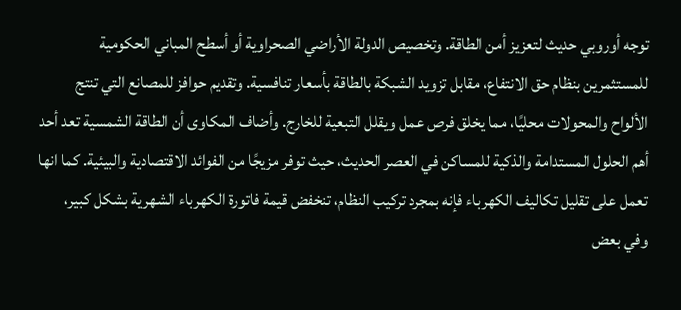توجه أوروبي حديث لتعزيز أمن الطاقة. وتخصيص الدولة الأراضي الصحراوية أو أسطح المباني الحكومية للمستثمرين بنظام حق الانتفاع، مقابل تزويد الشبكة بالطاقة بأسعار تنافسية. وتقديم حوافز للمصانع التي تنتج الألواح والمحولات محليًا، مما يخلق فرص عمل ويقلل التبعية للخارج. وأضاف المكاوى أن الطاقة الشمسية تعد أحد أهم الحلول المستدامة والذكية للمساكن في العصر الحديث، حيث توفر مزيجًا من الفوائد الاقتصادية والبيئية. كما انها تعمل على تقليل تكاليف الكهرباء فإنه بمجرد تركيب النظام، تنخفض قيمة فاتورة الكهرباء الشهرية بشكل كبير، وفي بعض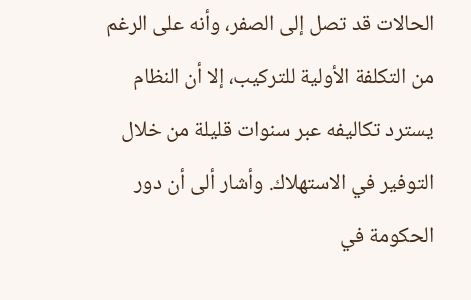الحالات قد تصل إلى الصفر، وأنه على الرغم من التكلفة الأولية للتركيب، إلا أن النظام يسترد تكاليفه عبر سنوات قليلة من خلال التوفير في الاستهلاك. وأشار ألى أن دور الحكومة في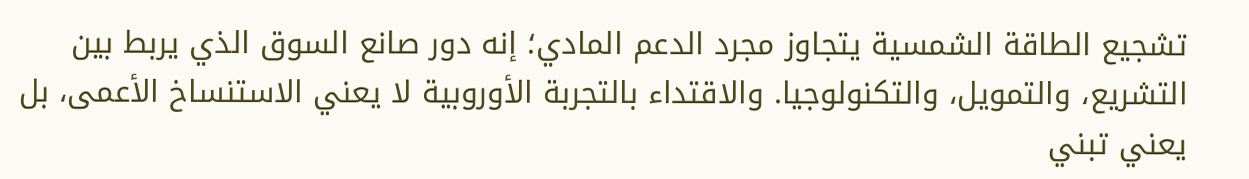تشجيع الطاقة الشمسية يتجاوز مجرد الدعم المادي؛ إنه دور صانع السوق الذي يربط بين التشريع، والتمويل، والتكنولوجيا. والاقتداء بالتجربة الأوروبية لا يعني الاستنساخ الأعمى، بل يعني تبني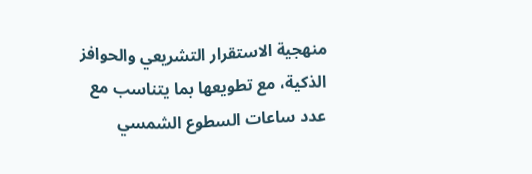منهجية الاستقرار التشريعي والحوافز الذكية، مع تطويعها بما يتناسب مع عدد ساعات السطوع الشمسي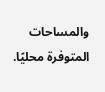والمساحات المتوفرة محليًا.